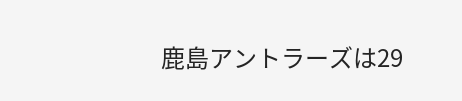鹿島アントラーズは29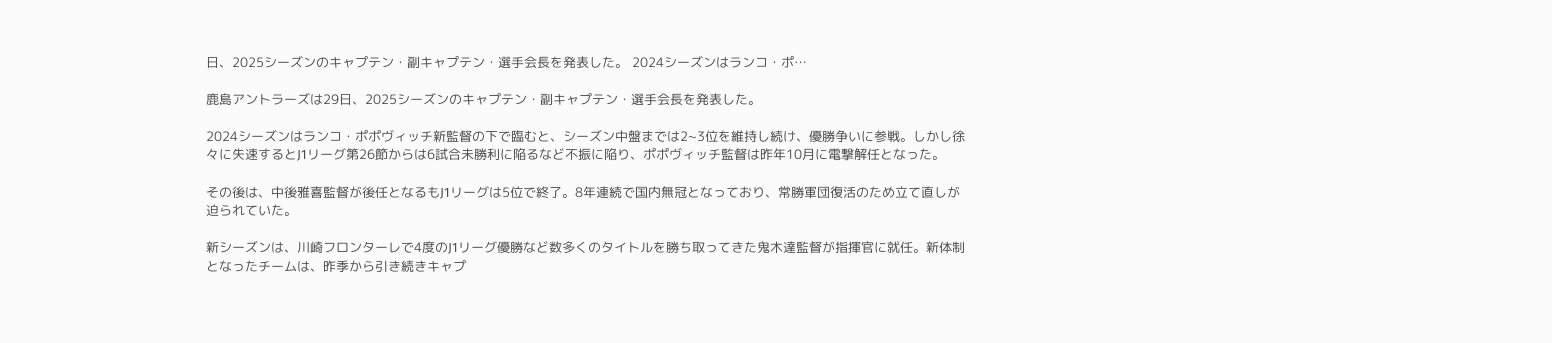日、2025シーズンのキャプテン・副キャプテン・選手会長を発表した。 2024シーズンはランコ・ポ…

鹿島アントラーズは29日、2025シーズンのキャプテン・副キャプテン・選手会長を発表した。

2024シーズンはランコ・ポポヴィッチ新監督の下で臨むと、シーズン中盤までは2~3位を維持し続け、優勝争いに参戦。しかし徐々に失速するとJ1リーグ第26節からは6試合未勝利に陥るなど不振に陥り、ポポヴィッチ監督は昨年10月に電撃解任となった。

その後は、中後雅喜監督が後任となるもJ1リーグは5位で終了。8年連続で国内無冠となっており、常勝軍団復活のため立て直しが迫られていた。

新シーズンは、川崎フロンターレで4度のJ1リーグ優勝など数多くのタイトルを勝ち取ってきた鬼木達監督が指揮官に就任。新体制となったチームは、昨季から引き続きキャプ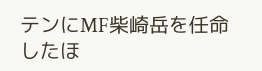テンにMF柴崎岳を任命したほ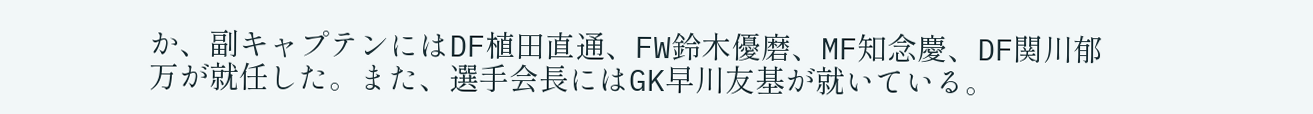か、副キャプテンにはDF植田直通、FW鈴木優磨、MF知念慶、DF関川郁万が就任した。また、選手会長にはGK早川友基が就いている。